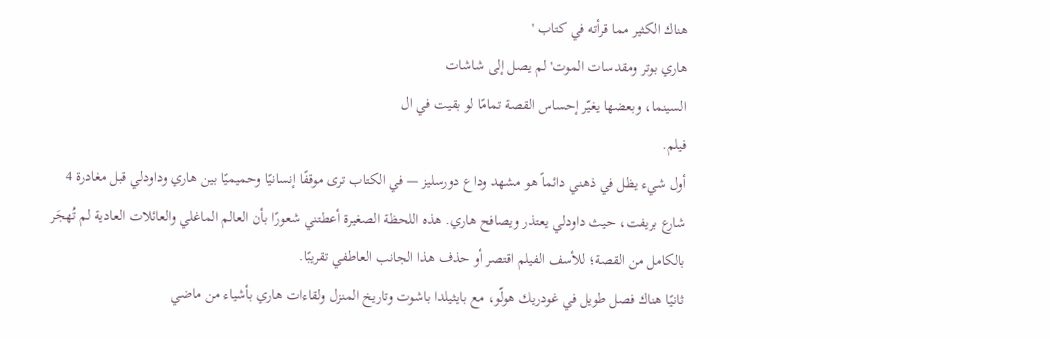هناك الكثير مما قرأته في كتاب '
هاري بوتر ومقدسات الموت' لم يصل إلى شاشات
السينما، وبعضها يغيّر إحساس القصة تمامًا لو بقيت في ال
فيلم.
أول شيء يظل في ذهني دائماً هو مشهد وداع دورسليز — في الكتاب ترى موقفًا إنسانيًا وحميميًا بين هاري وداودلي قبل مغادرة 4
شارع بريفت، حيث داودلي يعتذر ويصافح هاري. هذه اللحظة الصغيرة أعطتني شعورًا بأن العالم الماغلي والعائلات العادية لم تُهجَر
بالكامل من القصة؛ للأسف الفيلم اقتصر أو حذف هذا الجانب العاطفي تقريبًا.
ثانيًا هناك فصل طويل في غودريك هولّو، مع بايثيلدا باشوت وتاريخ المنزل ولقاءات هاري بأشياء من ماضي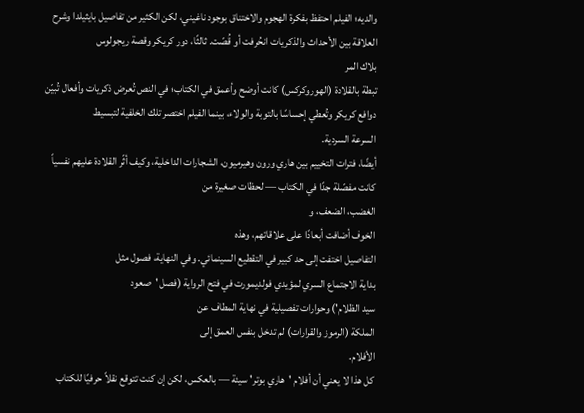والديه؛ الفيلم احتفظ بفكرة الهجوم والاختناق بوجود ناغيني، لكن الكثير من تفاصيل بايثيلدا وشرح العلاقة بين الأحداث والذكريات انحُرفت أو قُصّت. ثالثًا، دور كريكر وقصة ريجولوس
بلاك المر
تبطة بالقلادة (الهوروكركس) كانت أوضح وأعمق في الكتاب؛ في النص تُعرض ذكريات وأفعال تُبيّن دوافع كريكر وتُعطي إحساسًا بالتوبة والولاء، بينما الفيلم اختصر تلك الخلفية لتبسيط
السرعة السردية.
أيضًا، فترات التخييم بين هاري ورون وهيرميون، الشجارات الداخلية، وكيف أثّر القلادة عليهم نفسياً كانت مفصّلة جدًا في الكتاب — لحظات صغيرة من
الغضب، الضعف، و
الخوف أضافت أبعادًا على علاقاتهم، وهذه
التفاصيل اختفت إلى حد كبير في التقطيع السينمائي. وفي النهاية، فصول مثل
بداية الاجتماع السري لمؤيدي فولديمورت في فتح الرواية (فصل 'صعود
سيد الظلام') وحوارات تفصيلية في نهاية المطاف عن
الملكة (الرموز والقرارات) لم تدخل بنفس العمق إلى
الأفلام.
كل هذا لا يعني أن أفلام 'هاري بوتر' سيئة — بالعكس، لكن إن كنت تتوقع نقلاً حرفيًا للكتاب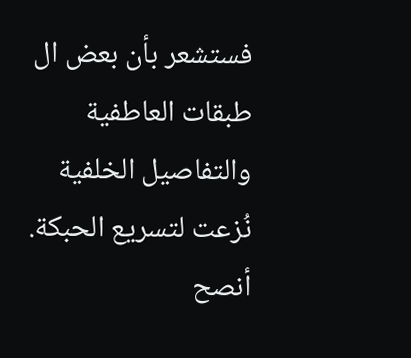فستشعر بأن بعض ال
طبقات العاطفية والتفاصيل الخلفية نُزعت لتسريع الحبكة. أنصح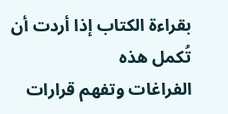بقراءة الكتاب إذا أردت أن تُكمل هذه
الفراغات وتفهم قرارات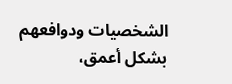الشخصيات ودوافعهم بشكل أعمق،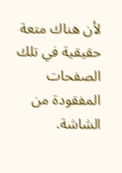لأن هناك متعة حقيقية في تلك الصفحات المفقودة من الشاشة.